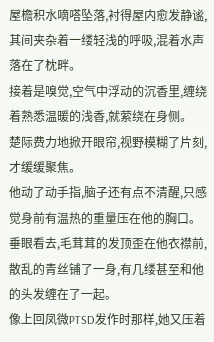屋檐积水嘀嗒坠落,衬得屋内愈发静谧,其间夹杂着一缕轻浅的呼吸,混着水声落在了枕畔。
接着是嗅觉,空气中浮动的沉香里,缠绕着熟悉温暖的浅香,就萦绕在身侧。
楚际费力地掀开眼帘,视野模糊了片刻,才缓缓聚焦。
他动了动手指,脑子还有点不清醒,只感觉身前有温热的重量压在他的胸口。
垂眼看去,毛茸茸的发顶歪在他衣襟前,散乱的青丝铺了一身,有几缕甚至和他的头发缠在了一起。
像上回凤微PTSD发作时那样,她又压着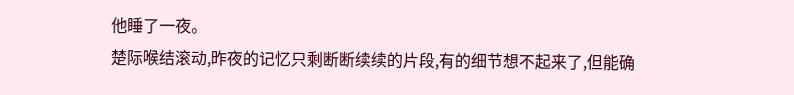他睡了一夜。
楚际喉结滚动,昨夜的记忆只剩断断续续的片段,有的细节想不起来了,但能确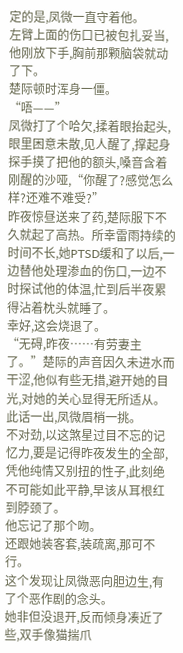定的是,凤微一直守着他。
左臂上面的伤口已被包扎妥当,他刚放下手,胸前那颗脑袋就动了下。
楚际顿时浑身一僵。
“唔——”
凤微打了个哈欠,揉着眼抬起头,眼里困意未散,见人醒了,撑起身探手摸了把他的额头,嗓音含着刚醒的沙哑,“你醒了?感觉怎么样?还难不难受?”
昨夜惊昼送来了药,楚际服下不久就起了高热。所幸雷雨持续的时间不长,她PTSD缓和了以后,一边替他处理渗血的伤口,一边不时探试他的体温,忙到后半夜累得沾着枕头就睡了。
幸好,这会烧退了。
“无碍,昨夜……有劳妻主了。”楚际的声音因久未进水而干涩,他似有些无措,避开她的目光,对她的关心显得无所适从。
此话一出,凤微眉梢一挑。
不对劲,以这煞星过目不忘的记忆力,要是记得昨夜发生的全部,凭他纯情又别扭的性子,此刻绝不可能如此平静,早该从耳根红到脖颈了。
他忘记了那个吻。
还跟她装客套,装疏离,那可不行。
这个发现让凤微恶向胆边生,有了个恶作剧的念头。
她非但没退开,反而倾身凑近了些,双手像猫揣爪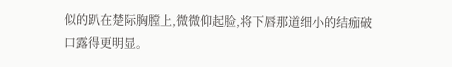似的趴在楚际胸膛上,微微仰起脸,将下唇那道细小的结痂破口露得更明显。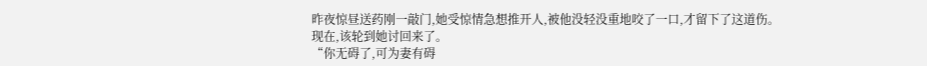昨夜惊昼送药刚一敲门,她受惊情急想推开人,被他没轻没重地咬了一口,才留下了这道伤。
现在,该轮到她讨回来了。
“你无碍了,可为妻有碍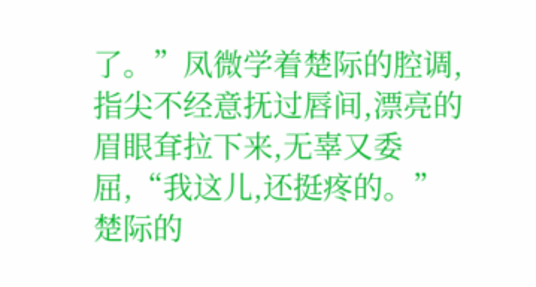了。”凤微学着楚际的腔调,指尖不经意抚过唇间,漂亮的眉眼耷拉下来,无辜又委屈,“我这儿,还挺疼的。”
楚际的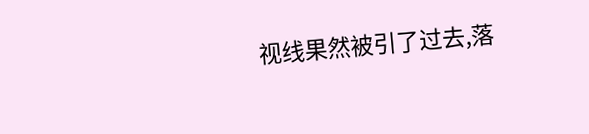视线果然被引了过去,落